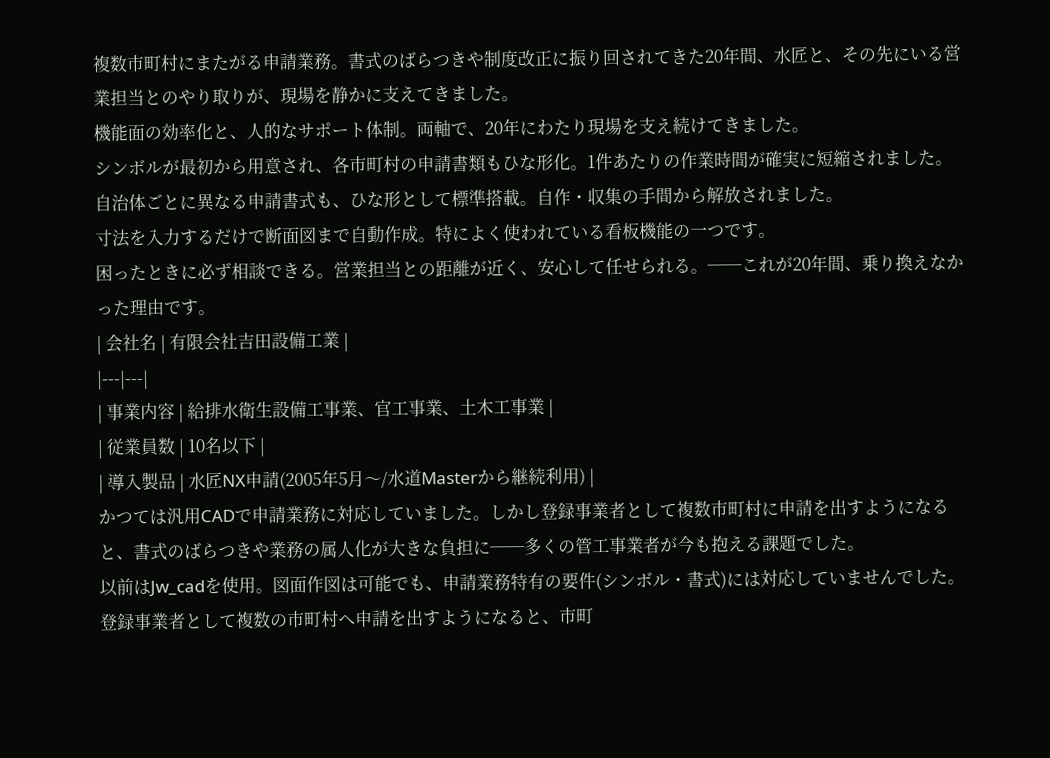複数市町村にまたがる申請業務。書式のばらつきや制度改正に振り回されてきた20年間、水匠と、その先にいる営業担当とのやり取りが、現場を静かに支えてきました。
機能面の効率化と、人的なサポート体制。両軸で、20年にわたり現場を支え続けてきました。
シンボルが最初から用意され、各市町村の申請書類もひな形化。1件あたりの作業時間が確実に短縮されました。
自治体ごとに異なる申請書式も、ひな形として標準搭載。自作・収集の手間から解放されました。
寸法を入力するだけで断面図まで自動作成。特によく使われている看板機能の一つです。
困ったときに必ず相談できる。営業担当との距離が近く、安心して任せられる。──これが20年間、乗り換えなかった理由です。
| 会社名 | 有限会社吉田設備工業 |
|---|---|
| 事業内容 | 給排水衛生設備工事業、官工事業、土木工事業 |
| 従業員数 | 10名以下 |
| 導入製品 | 水匠NX申請(2005年5月〜/水道Masterから継続利用) |
かつては汎用CADで申請業務に対応していました。しかし登録事業者として複数市町村に申請を出すようになると、書式のばらつきや業務の属人化が大きな負担に──多くの管工事業者が今も抱える課題でした。
以前はJw_cadを使用。図面作図は可能でも、申請業務特有の要件(シンボル・書式)には対応していませんでした。
登録事業者として複数の市町村へ申請を出すようになると、市町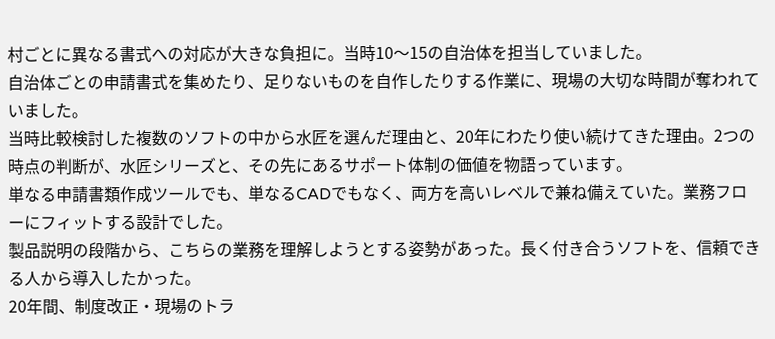村ごとに異なる書式への対応が大きな負担に。当時10〜15の自治体を担当していました。
自治体ごとの申請書式を集めたり、足りないものを自作したりする作業に、現場の大切な時間が奪われていました。
当時比較検討した複数のソフトの中から水匠を選んだ理由と、20年にわたり使い続けてきた理由。2つの時点の判断が、水匠シリーズと、その先にあるサポート体制の価値を物語っています。
単なる申請書類作成ツールでも、単なるCADでもなく、両方を高いレベルで兼ね備えていた。業務フローにフィットする設計でした。
製品説明の段階から、こちらの業務を理解しようとする姿勢があった。長く付き合うソフトを、信頼できる人から導入したかった。
20年間、制度改正・現場のトラ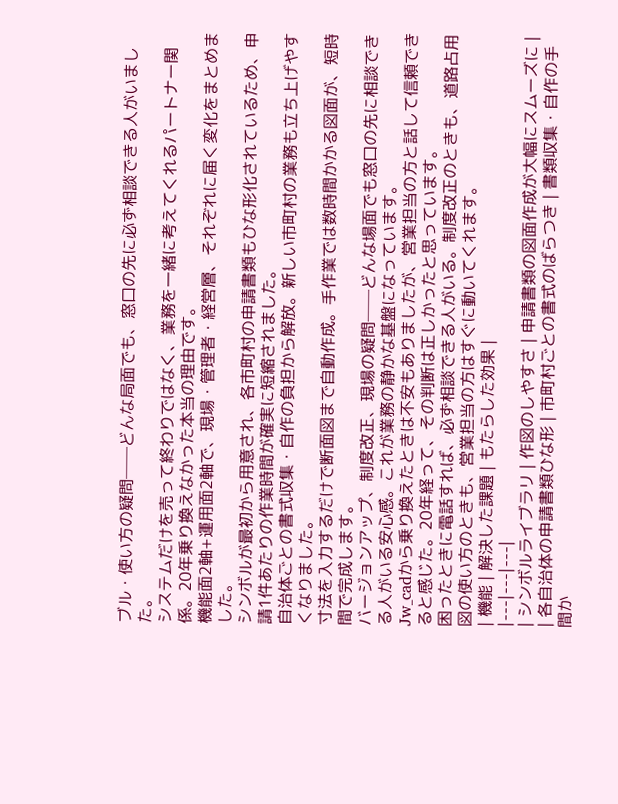ブル・使い方の疑問──どんな局面でも、窓口の先に必ず相談できる人がいました。
システムだけを売って終わりではなく、業務を一緒に考えてくれるパートナー関係。20年乗り換えなかった本当の理由です。
機能面2軸+運用面2軸で、現場・管理者・経営層、それぞれに届く変化をまとめました。
シンボルが最初から用意され、各市町村の申請書類もひな形化されているため、申請1件あたりの作業時間が確実に短縮されました。
自治体ごとの書式収集・自作の負担から解放。新しい市町村の業務も立ち上げやすくなりました。
寸法を入力するだけで断面図まで自動作成。手作業では数時間かかる図面が、短時間で完成します。
バージョンアップ、制度改正、現場の疑問──どんな場面でも窓口の先に相談できる人がいる安心感。これが業務の静かな基盤になっています。
Jw_cadから乗り換えたときは不安もありましたが、営業担当の方と話して信頼できると感じた。20年経って、その判断は正しかったと思っています。
困ったときに電話すれば、必ず相談できる人がいる。制度改正のときも、道路占用図の使い方のときも、営業担当の方はすぐに動いてくれます。
| 機能 | 解決した課題 | もたらした効果 |
|---|---|---|
| シンボルライブラリ | 作図のしやすさ | 申請書類の図面作成が大幅にスムーズに |
| 各自治体の申請書類ひな形 | 市町村ごとの書式のばらつき | 書類収集・自作の手間か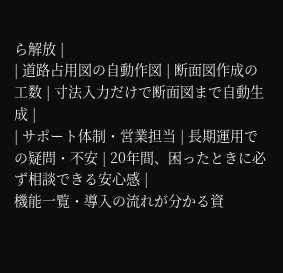ら解放 |
| 道路占用図の自動作図 | 断面図作成の工数 | 寸法入力だけで断面図まで自動生成 |
| サポート体制・営業担当 | 長期運用での疑問・不安 | 20年間、困ったときに必ず相談できる安心感 |
機能一覧・導入の流れが分かる資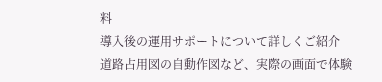料
導入後の運用サポートについて詳しくご紹介
道路占用図の自動作図など、実際の画面で体験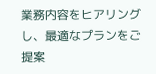業務内容をヒアリングし、最適なプランをご提案